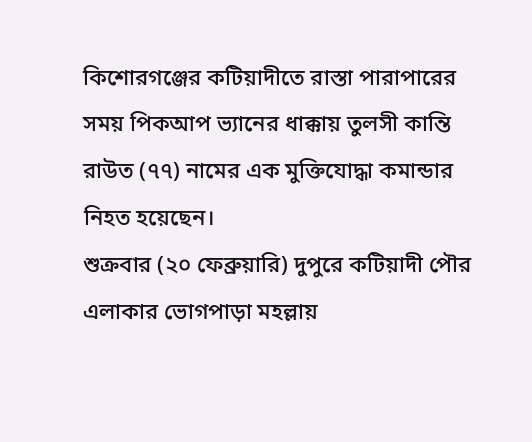কিশোরগঞ্জের কটিয়াদীতে রাস্তা পারাপারের সময় পিকআপ ভ্যানের ধাক্কায় তুলসী কান্তি রাউত (৭৭) নামের এক মুক্তিযোদ্ধা কমান্ডার নিহত হয়েছেন।
শুক্রবার (২০ ফেব্রুয়ারি) দুপুরে কটিয়াদী পৌর এলাকার ভোগপাড়া মহল্লায়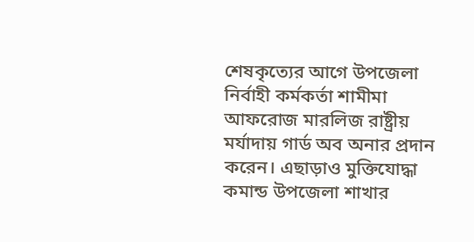শেষকৃত্যের আগে উপজেলা নির্বাহী কর্মকর্তা শামীমা আফরোজ মারলিজ রাষ্ট্রীয় মর্যাদায় গার্ড অব অনার প্রদান করেন। এছাড়াও মুক্তিযোদ্ধা কমান্ড উপজেলা শাখার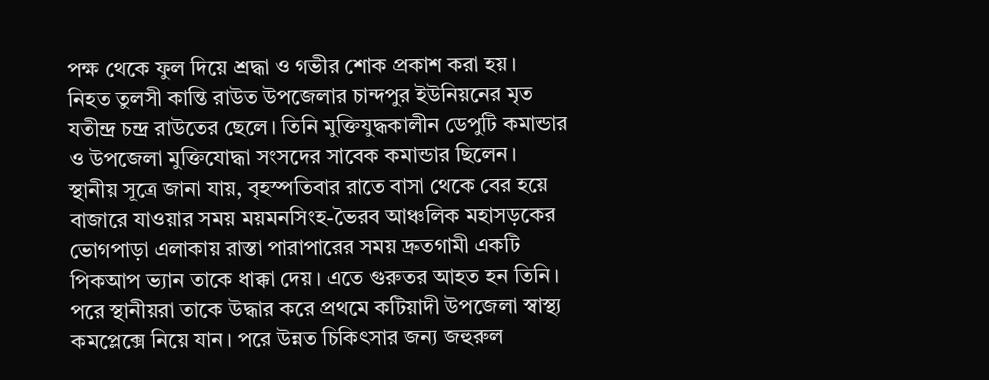পক্ষ থেকে ফুল দিয়ে শ্রদ্ধা ও গভীর শোক প্রকাশ করা হয়।
নিহত তুলসী কান্তি রাউত উপজেলার চান্দপুর ইউনিয়নের মৃত যতীন্দ্র চন্দ্র রাউতের ছেলে। তিনি মুক্তিযুদ্ধকালীন ডেপুটি কমান্ডার ও উপজেলা মুক্তিযোদ্ধা সংসদের সাবেক কমান্ডার ছিলেন।
স্থানীয় সূত্রে জানা যায়, বৃহস্পতিবার রাতে বাসা থেকে বের হয়ে বাজারে যাওয়ার সময় ময়মনসিংহ-ভৈরব আঞ্চলিক মহাসড়কের ভোগপাড়া এলাকায় রাস্তা পারাপারের সময় দ্রুতগামী একটি পিকআপ ভ্যান তাকে ধাক্কা দেয়। এতে গুরুতর আহত হন তিনি। পরে স্থানীয়রা তাকে উদ্ধার করে প্রথমে কটিয়াদী উপজেলা স্বাস্থ্য কমপ্লেক্সে নিয়ে যান। পরে উন্নত চিকিৎসার জন্য জহুরুল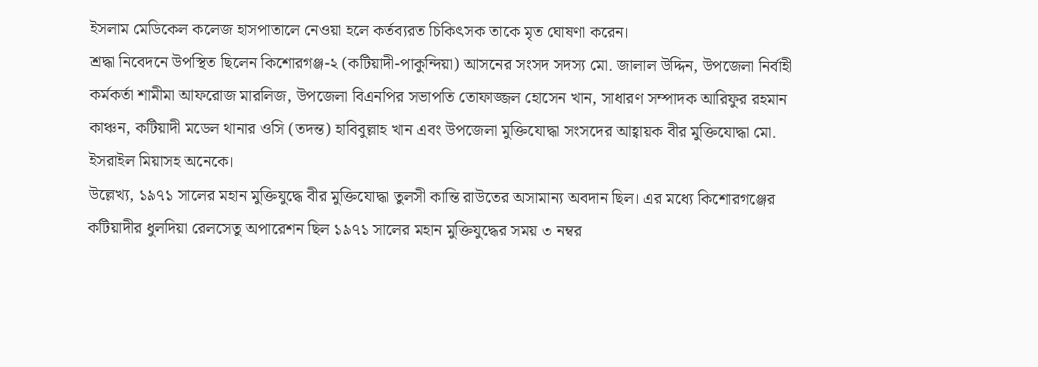ইসলাম মেডিকেল কলেজ হাসপাতালে নেওয়া হলে কর্তব্যরত চিকিৎসক তাকে মৃত ঘোষণা করেন।
শ্রদ্ধা নিবেদনে উপস্থিত ছিলেন কিশোরগঞ্জ-২ (কটিয়াদী-পাকুন্দিয়া) আসনের সংসদ সদস্য মো. জালাল উদ্দিন, উপজেলা নির্বাহী কর্মকর্তা শামীমা আফরোজ মারলিজ, উপজেলা বিএনপির সভাপতি তোফাজ্জল হোসেন খান, সাধারণ সম্পাদক আরিফুর রহমান কাঞ্চন, কটিয়াদী মডেল থানার ওসি (তদন্ত) হাবিবুল্লাহ খান এবং উপজেলা মুক্তিযোদ্ধা সংসদের আহ্বায়ক বীর মুক্তিযোদ্ধা মো. ইসরাইল মিয়াসহ অনেকে।
উল্লেখ্য, ১৯৭১ সালের মহান মুক্তিযুদ্ধে বীর মুক্তিযোদ্ধা তুলসী কান্তি রাউতের অসামান্য অবদান ছিল। এর মধ্যে কিশোরগঞ্জের কটিয়াদীর ধুলদিয়া রেলসেতু অপারেশন ছিল ১৯৭১ সালের মহান মুক্তিযুদ্ধের সময় ৩ নম্বর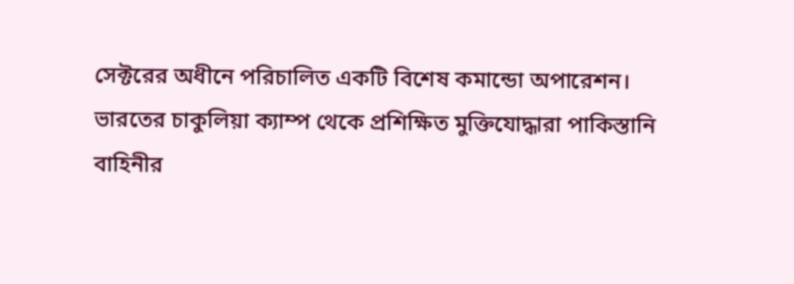সেক্টরের অধীনে পরিচালিত একটি বিশেষ কমান্ডো অপারেশন।
ভারতের চাকুলিয়া ক্যাম্প থেকে প্রশিক্ষিত মুক্তিযোদ্ধারা পাকিস্তানি বাহিনীর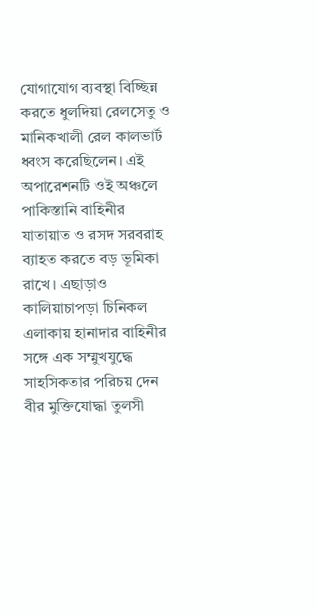যোগাযোগ ব্যবস্থা বিচ্ছিন্ন করতে ধুলদিয়া রেলসেতু ও মানিকখালী রেল কালভার্ট ধ্বংস করেছিলেন। এই অপারেশনটি ওই অঞ্চলে পাকিস্তানি বাহিনীর যাতায়াত ও রসদ সরবরাহ ব্যাহত করতে বড় ভূমিকা রাখে। এছাড়াও কালিয়াচাপড়া চিনিকল এলাকায় হানাদার বাহিনীর সঙ্গে এক সম্মুখযুদ্ধে সাহসিকতার পরিচয় দেন বীর মুক্তিযোদ্ধা তুলসী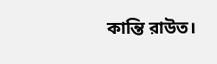কান্তি রাউত।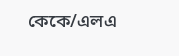কেকে/এলএ